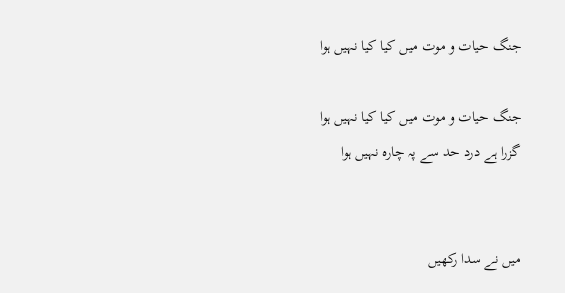جنگ حیات و موت میں کیا کیا نہیں ہوا

جنگ حیات و موت میں کیا کیا نہیں ہوا
گزرا ہے درد حد سے پہ چارہ نہیں ہوا


میں نے سدا رکھیں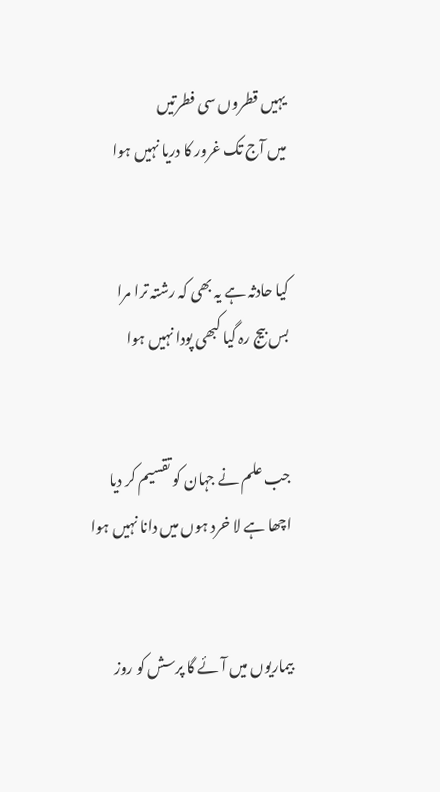یہیں قطروں سی فطرتیں
میں آج تک غرور کا دریا نہیں ہوا


کیا حادثہ ہے یہ بھی کہ رشتہ ترا مرا
بس بیج رہ گیا کبھی پودا نہیں ہوا


جب علم نے جہان کو تقسیم کر دیا
اچھا ہے لا خرد ہوں میں دانا نہیں ہوا


بیماریوں میں آئے گا پرسش کو روز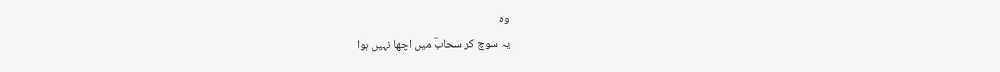وہ
یہ سوچ کر سحابؔ میں اچھا نہیں ہوا